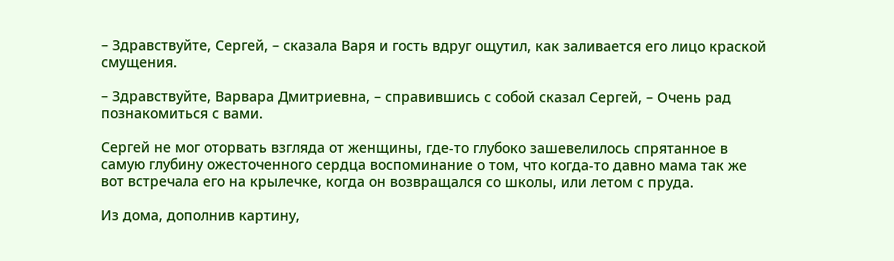– Здравствуйте, Сергей, – сказала Варя и гость вдруг ощутил, как заливается его лицо краской смущения.

– Здравствуйте, Варвара Дмитриевна, – справившись с собой сказал Сергей, – Очень рад познакомиться с вами.

Сергей не мог оторвать взгляда от женщины, где-то глубоко зашевелилось спрятанное в самую глубину ожесточенного сердца воспоминание о том, что когда-то давно мама так же вот встречала его на крылечке, когда он возвращался со школы, или летом с пруда.

Из дома, дополнив картину,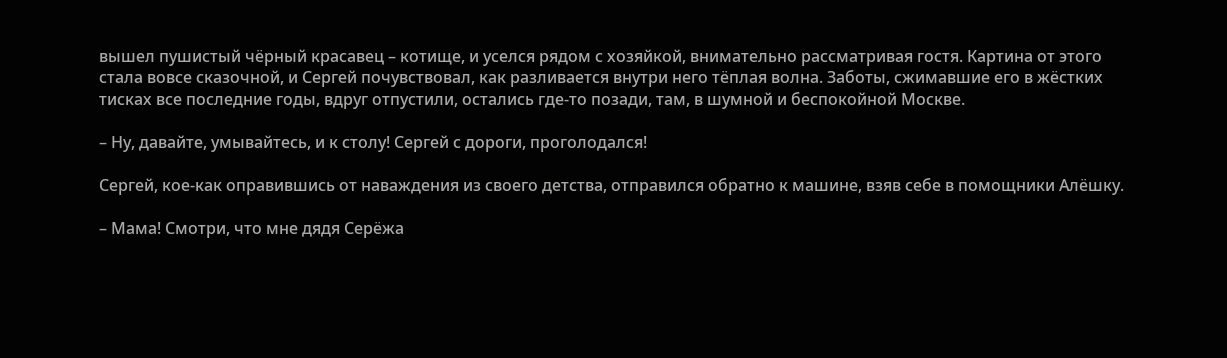вышел пушистый чёрный красавец – котище, и уселся рядом с хозяйкой, внимательно рассматривая гостя. Картина от этого стала вовсе сказочной, и Сергей почувствовал, как разливается внутри него тёплая волна. Заботы, сжимавшие его в жёстких тисках все последние годы, вдруг отпустили, остались где-то позади, там, в шумной и беспокойной Москве.

– Ну, давайте, умывайтесь, и к столу! Сергей с дороги, проголодался!

Сергей, кое-как оправившись от наваждения из своего детства, отправился обратно к машине, взяв себе в помощники Алёшку.

– Мама! Смотри, что мне дядя Серёжа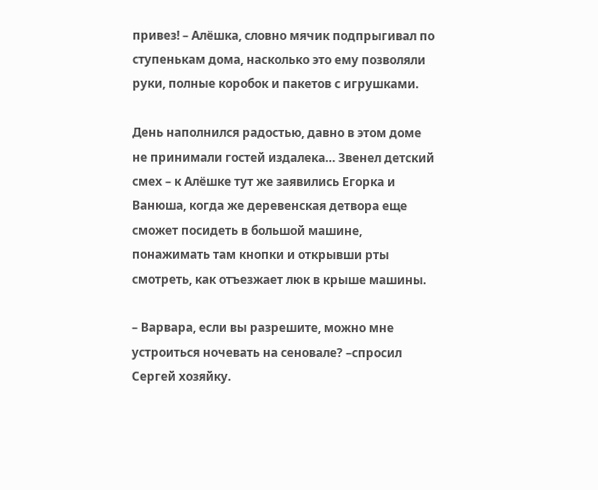привез! – Алёшка, словно мячик подпрыгивал по ступенькам дома, насколько это ему позволяли руки, полные коробок и пакетов с игрушками.

День наполнился радостью, давно в этом доме не принимали гостей издалека… Звенел детский смех – к Алёшке тут же заявились Егорка и Ванюша, когда же деревенская детвора еще сможет посидеть в большой машине, понажимать там кнопки и открывши рты смотреть, как отъезжает люк в крыше машины.

– Варвара, если вы разрешите, можно мне устроиться ночевать на сеновале? –спросил Сергей хозяйку.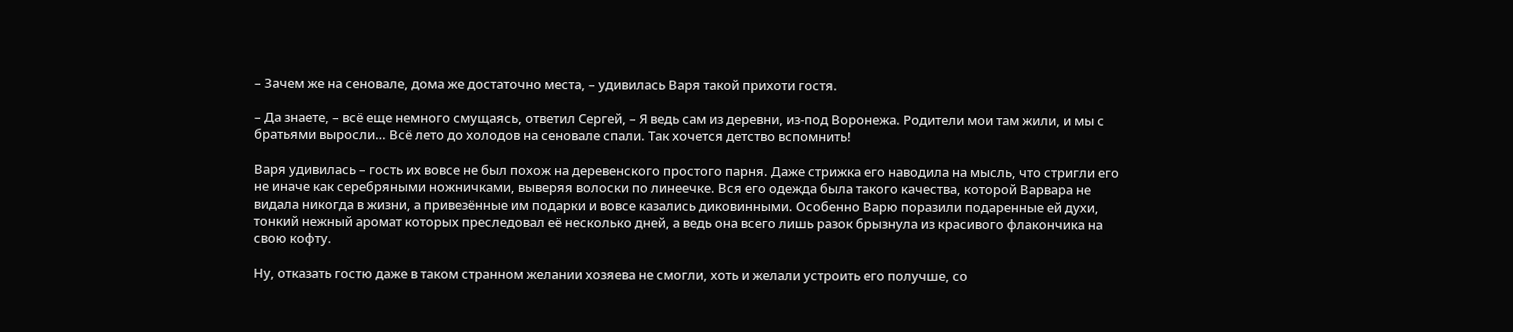– Зачем же на сеновале, дома же достаточно места, – удивилась Варя такой прихоти гостя.

– Да знаете, – всё еще немного смущаясь, ответил Сергей, – Я ведь сам из деревни, из-под Воронежа. Родители мои там жили, и мы с братьями выросли… Всё лето до холодов на сеновале спали. Так хочется детство вспомнить!

Варя удивилась – гость их вовсе не был похож на деревенского простого парня. Даже стрижка его наводила на мысль, что стригли его не иначе как серебряными ножничками, выверяя волоски по линеечке. Вся его одежда была такого качества, которой Варвара не видала никогда в жизни, а привезённые им подарки и вовсе казались диковинными. Особенно Варю поразили подаренные ей духи, тонкий нежный аромат которых преследовал её несколько дней, а ведь она всего лишь разок брызнула из красивого флакончика на свою кофту.

Ну, отказать гостю даже в таком странном желании хозяева не смогли, хоть и желали устроить его получше, со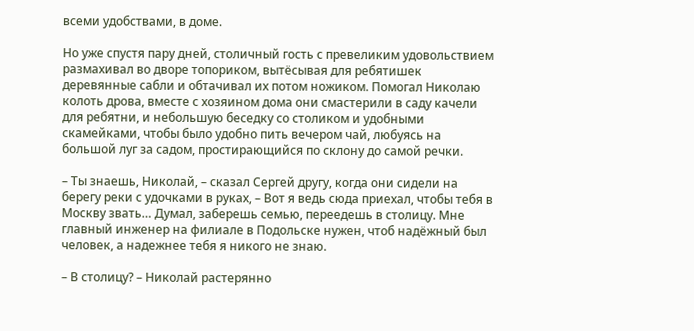всеми удобствами, в доме.

Но уже спустя пару дней, столичный гость с превеликим удовольствием размахивал во дворе топориком, вытёсывая для ребятишек деревянные сабли и обтачивал их потом ножиком. Помогал Николаю колоть дрова, вместе с хозяином дома они смастерили в саду качели для ребятни, и небольшую беседку со столиком и удобными скамейками, чтобы было удобно пить вечером чай, любуясь на большой луг за садом, простирающийся по склону до самой речки.

– Ты знаешь, Николай, – сказал Сергей другу, когда они сидели на берегу реки с удочками в руках, – Вот я ведь сюда приехал, чтобы тебя в Москву звать… Думал, заберешь семью, переедешь в столицу. Мне главный инженер на филиале в Подольске нужен, чтоб надёжный был человек, а надежнее тебя я никого не знаю.

– В столицу? – Николай растерянно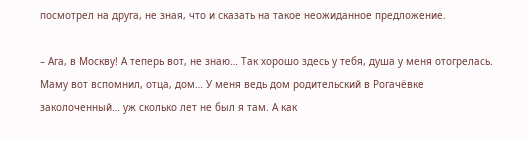посмотрел на друга, не зная, что и сказать на такое неожиданное предложение.

– Ага, в Москву! А теперь вот, не знаю… Так хорошо здесь у тебя, душа у меня отогрелась. Маму вот вспомнил, отца, дом… У меня ведь дом родительский в Рогачёвке заколоченный… уж сколько лет не был я там. А как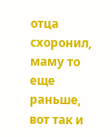отца схоронил, маму то еще раньше, вот так и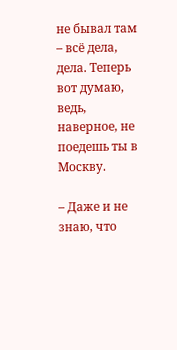не бывал там – всё дела, дела. Теперь вот думаю, ведь, наверное, не поедешь ты в Москву.

– Даже и не знаю, что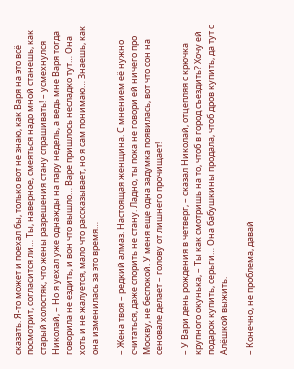сказать. Я-то может и поехал бы, только вот не знаю, как Варя на это всё посмотрит, согласится ли… Ты, наверное, смеяться надо мной станешь, как старый холостяк, что жены разрешения стану спрашивать! – усмехнулся Николай, – Но я уехал уже однажды на пару недель, а ведь мне Варя тогда говорила не ездить, и вон что вышло… Варе пришлось несладко тут… Она хоть и не жалуется, мало что рассказывает, но я сам понимаю… Знаешь, как она изменилась за это время…

– Жена твоя – редкий алмаз. Настоящая женщина. С мнением её нужно считаться, даже спорить не стану. Ладно, ты пока не говори ей ничего про Москву, не беспокой. У меня еще одна задумка появилась, вот что сон на сеновале делает – голову от лишнего прочищает!

– У Вари день рождения в четверг, – сказал Николай, отцепляя с крючка крупного окунька, – Ты как смотришь на то, чтоб в город съездить? Хочу ей подарок купить, серьги… Она бабушкины продала, чтоб дров купить, да тут с Алёшкой выжить.

– Конечно, не проблема, давай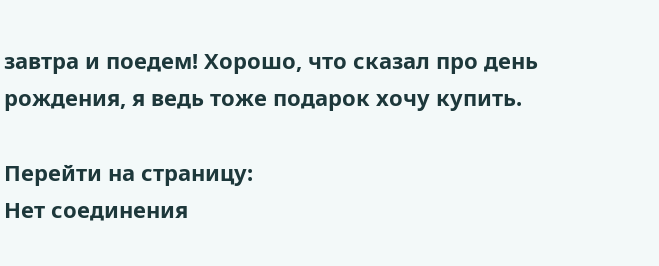завтра и поедем! Хорошо, что сказал про день рождения, я ведь тоже подарок хочу купить.

Перейти на страницу:
Нет соединения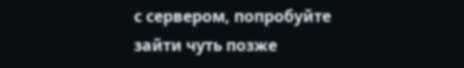с сервером, попробуйте зайти чуть позже